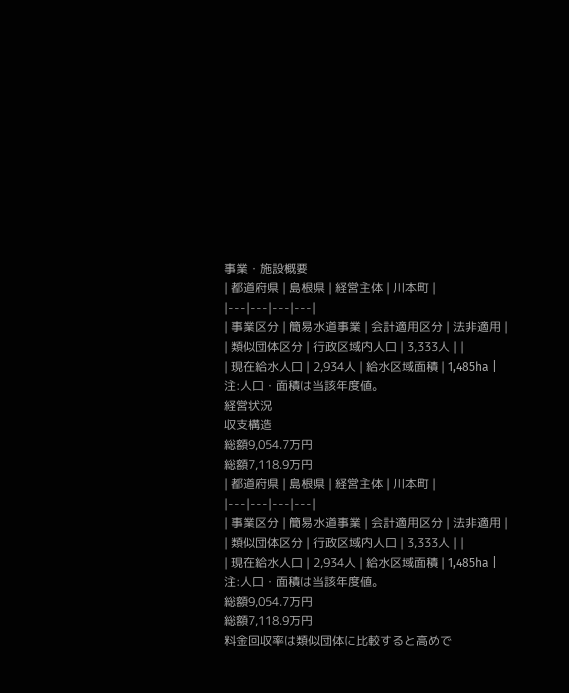事業・施設概要
| 都道府県 | 島根県 | 経営主体 | 川本町 |
|---|---|---|---|
| 事業区分 | 簡易水道事業 | 会計適用区分 | 法非適用 |
| 類似団体区分 | 行政区域内人口 | 3,333人 | |
| 現在給水人口 | 2,934人 | 給水区域面積 | 1,485ha |
注:人口・面積は当該年度値。
経営状況
収支構造
総額9,054.7万円
総額7,118.9万円
| 都道府県 | 島根県 | 経営主体 | 川本町 |
|---|---|---|---|
| 事業区分 | 簡易水道事業 | 会計適用区分 | 法非適用 |
| 類似団体区分 | 行政区域内人口 | 3,333人 | |
| 現在給水人口 | 2,934人 | 給水区域面積 | 1,485ha |
注:人口・面積は当該年度値。
総額9,054.7万円
総額7,118.9万円
料金回収率は類似団体に比較すると高めで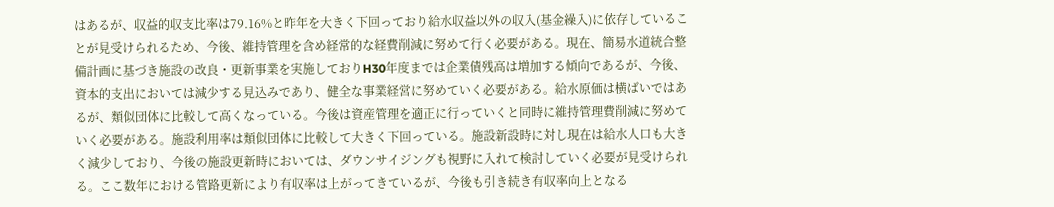はあるが、収益的収支比率は79.16%と昨年を大きく下回っており給水収益以外の収入(基金繰入)に依存していることが見受けられるため、今後、維持管理を含め経常的な経費削減に努めて行く必要がある。現在、簡易水道統合整備計画に基づき施設の改良・更新事業を実施しておりH30年度までは企業債残高は増加する傾向であるが、今後、資本的支出においては減少する見込みであり、健全な事業経営に努めていく必要がある。給水原価は横ばいではあるが、類似団体に比較して高くなっている。今後は資産管理を適正に行っていくと同時に維持管理費削減に努めていく必要がある。施設利用率は類似団体に比較して大きく下回っている。施設新設時に対し現在は給水人口も大きく減少しており、今後の施設更新時においては、ダウンサイジングも視野に入れて検討していく必要が見受けられる。ここ数年における管路更新により有収率は上がってきているが、今後も引き続き有収率向上となる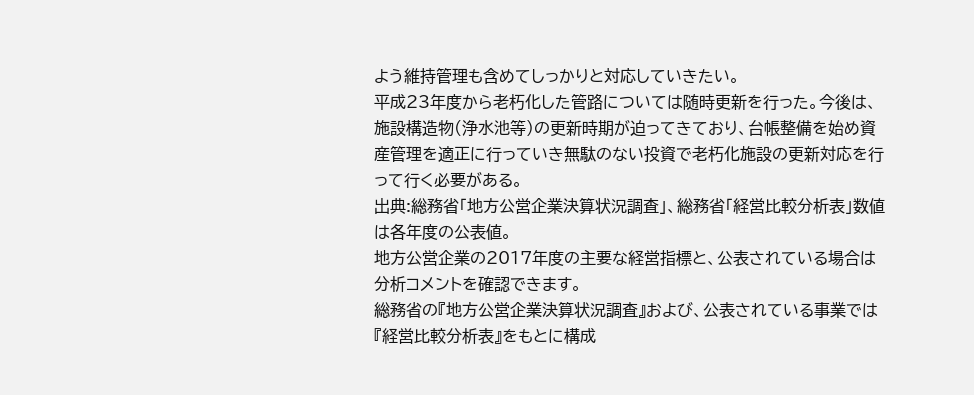よう維持管理も含めてしっかりと対応していきたい。
平成23年度から老朽化した管路については随時更新を行った。今後は、施設構造物(浄水池等)の更新時期が迫ってきており、台帳整備を始め資産管理を適正に行っていき無駄のない投資で老朽化施設の更新対応を行って行く必要がある。
出典:総務省「地方公営企業決算状況調査」、総務省「経営比較分析表」数値は各年度の公表値。
地方公営企業の2017年度の主要な経営指標と、公表されている場合は分析コメントを確認できます。
総務省の『地方公営企業決算状況調査』および、公表されている事業では『経営比較分析表』をもとに構成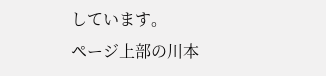しています。
ページ上部の川本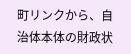町リンクから、自治体本体の財政状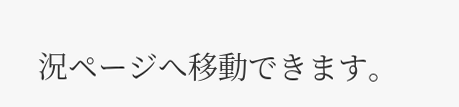況ページへ移動できます。